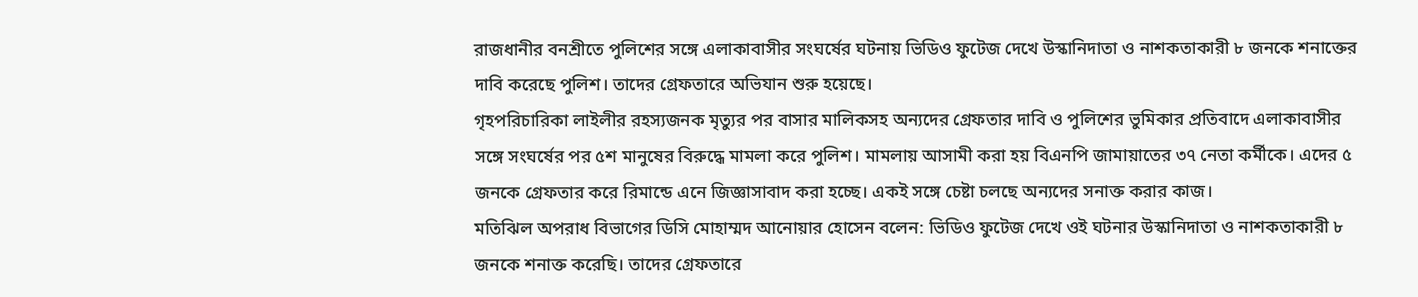রাজধানীর বনশ্রীতে পুলিশের সঙ্গে এলাকাবাসীর সংঘর্ষের ঘটনায় ভিডিও ফুটেজ দেখে উস্কানিদাতা ও নাশকতাকারী ৮ জনকে শনাক্তের দাবি করেছে পুলিশ। তাদের গ্রেফতারে অভিযান শুরু হয়েছে।
গৃহপরিচারিকা লাইলীর রহস্যজনক মৃত্যুর পর বাসার মালিকসহ অন্যদের গ্রেফতার দাবি ও পুলিশের ভুমিকার প্রতিবাদে এলাকাবাসীর সঙ্গে সংঘর্ষের পর ৫শ মানুষের বিরুদ্ধে মামলা করে পুলিশ। মামলায় আসামী করা হয় বিএনপি জামায়াতের ৩৭ নেতা কর্মীকে। এদের ৫ জনকে গ্রেফতার করে রিমান্ডে এনে জিজ্ঞাসাবাদ করা হচ্ছে। একই সঙ্গে চেষ্টা চলছে অন্যদের সনাক্ত করার কাজ।
মতিঝিল অপরাধ বিভাগের ডিসি মোহাম্মদ আনোয়ার হোসেন বলেন: ভিডিও ফুটেজ দেখে ওই ঘটনার উস্কানিদাতা ও নাশকতাকারী ৮ জনকে শনাক্ত করেছি। তাদের গ্রেফতারে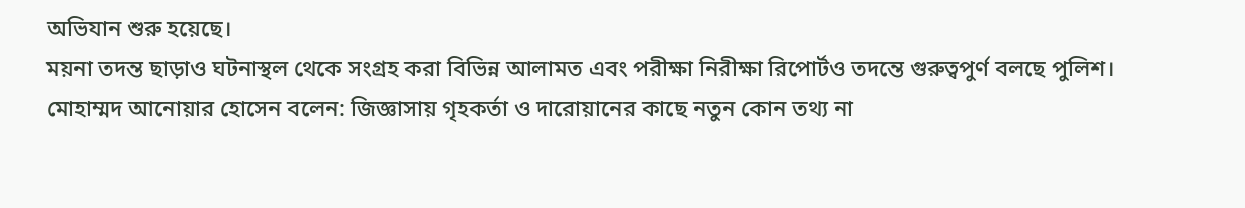অভিযান শুরু হয়েছে।
ময়না তদন্ত ছাড়াও ঘটনাস্থল থেকে সংগ্রহ করা বিভিন্ন আলামত এবং পরীক্ষা নিরীক্ষা রিপোর্টও তদন্তে গুরুত্বপুর্ণ বলছে পুলিশ।
মোহাম্মদ আনোয়ার হোসেন বলেন: জিজ্ঞাসায় গৃহকর্তা ও দারোয়ানের কাছে নতুন কোন তথ্য না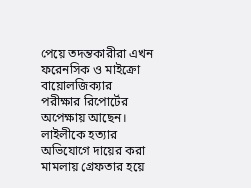পেয়ে তদন্তকারীরা এখন ফরেনসিক ও মাইক্রো বায়োলজিক্যার পরীক্ষার রিপোর্টের অপেক্ষায় আছেন।
লাইলীকে হত্যার অভিযোগে দায়ের করা মামলায় গ্রেফতার হয়ে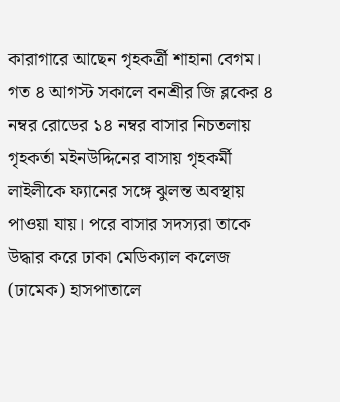কারাগারে আছেন গৃহকর্ত্রী শাহানা বেগম।
গত ৪ আগস্ট সকালে বনশ্রীর জি ব্লকের ৪ নম্বর রোডের ১৪ নম্বর বাসার নিচতলায় গৃহকর্তা মইনউদ্দিনের বাসায় গৃহকর্মী লাইলীকে ফ্যানের সঙ্গে ঝুলন্ত অবস্থায় পাওয়া যায়। পরে বাসার সদস্যরা তাকে উদ্ধার করে ঢাকা মেডিক্যাল কলেজ (ঢামেক) হাসপাতালে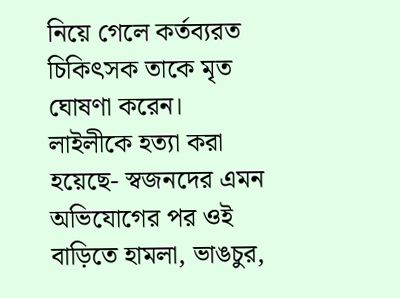নিয়ে গেলে কর্তব্যরত চিকিৎসক তাকে মৃত ঘোষণা করেন।
লাইলীকে হত্যা করা হয়েছে- স্বজনদের এমন অভিযোগের পর ওই বাড়িতে হামলা, ভাঙচুর,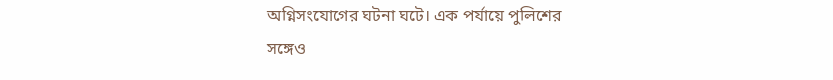অগ্নিসংযোগের ঘটনা ঘটে। এক পর্যায়ে পুলিশের সঙ্গেও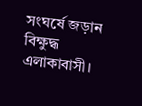সংঘর্ষে জড়ান বিক্ষুদ্ধ এলাকাবাসী।